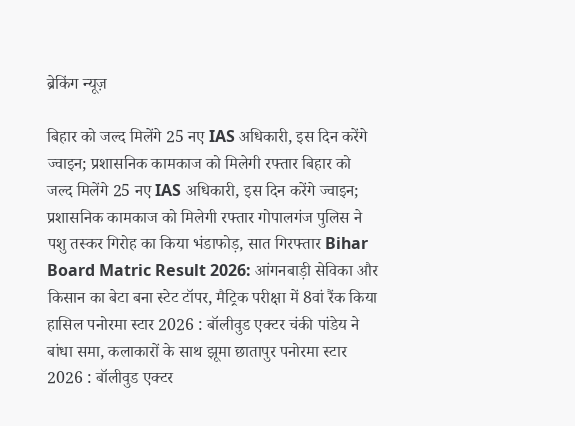ब्रेकिंग न्यूज़

बिहार को जल्द मिलेंगे 25 नए IAS अधिकारी, इस दिन करेंगे ज्वाइन; प्रशासनिक कामकाज को मिलेगी रफ्तार बिहार को जल्द मिलेंगे 25 नए IAS अधिकारी, इस दिन करेंगे ज्वाइन; प्रशासनिक कामकाज को मिलेगी रफ्तार गोपालगंज पुलिस ने पशु तस्कर गिरोह का किया भंडाफोड़, सात गिरफ्तार Bihar Board Matric Result 2026: आंगनबाड़ी सेविका और किसान का बेटा बना स्टेट टॉपर, मैट्रिक परीक्षा में 8वां रैंक किया हासिल पनोरमा स्टार 2026 : बॉलीवुड एक्टर चंकी पांडेय ने बांधा समा, कलाकारों के साथ झूमा छातापुर पनोरमा स्टार 2026 : बॉलीवुड एक्टर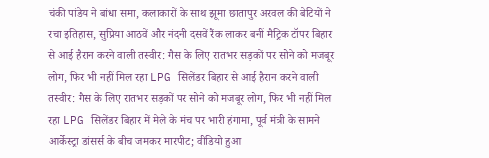चंकी पांडेय ने बांधा समा, कलाकारों के साथ झूमा छातापुर अरवल की बेटियों ने रचा इतिहास, सुप्रिया आठवें और नंदनी दसवें रैंक लाकर बनीं मैट्रिक टॉपर बिहार से आई हैरान करने वाली तस्वीर: गैस के लिए रातभर सड़कों पर सोने को मजबूर लोग, फिर भी नहीं मिल रहा LPG सिलेंडर बिहार से आई हैरान करने वाली तस्वीर: गैस के लिए रातभर सड़कों पर सोने को मजबूर लोग, फिर भी नहीं मिल रहा LPG सिलेंडर बिहार में मेले के मंच पर भारी हंगामा, पूर्व मंत्री के सामने आर्केस्ट्रा डांसर्स के बीच जमकर मारपीट; वीडियो हुआ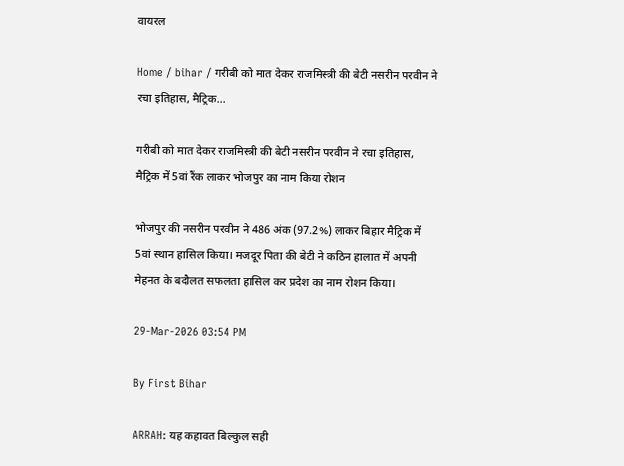वायरल

Home / bihar / गरीबी को मात देकर राजमिस्त्री की बेटी नसरीन परवीन ने रचा इतिहास, मैट्रिक...

गरीबी को मात देकर राजमिस्त्री की बेटी नसरीन परवीन ने रचा इतिहास, मैट्रिक में 5वां रैंक लाकर भोजपुर का नाम किया रोशन

भोजपुर की नसरीन परवीन ने 486 अंक (97.2%) लाकर बिहार मैट्रिक में 5वां स्थान हासिल किया। मजदूर पिता की बेटी ने कठिन हालात में अपनी मेहनत के बदौलत सफलता हासिल कर प्रदेश का नाम रोशन किया।

29-Mar-2026 03:54 PM

By First Bihar

ARRAH: यह कहावत बिल्कुल सही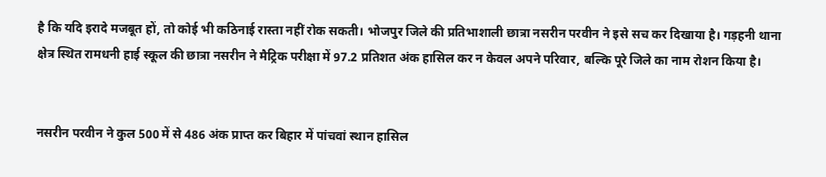है कि यदि इरादे मजबूत हों, तो कोई भी कठिनाई रास्ता नहीं रोक सकती। भोजपुर जिले की प्रतिभाशाली छात्रा नसरीन परवीन ने इसे सच कर दिखाया है। गड़हनी थाना क्षेत्र स्थित रामधनी हाई स्कूल की छात्रा नसरीन ने मैट्रिक परीक्षा में 97.2 प्रतिशत अंक हासिल कर न केवल अपने परिवार, बल्कि पूरे जिले का नाम रोशन किया है।


नसरीन परवीन ने कुल 500 में से 486 अंक प्राप्त कर बिहार में पांचवां स्थान हासिल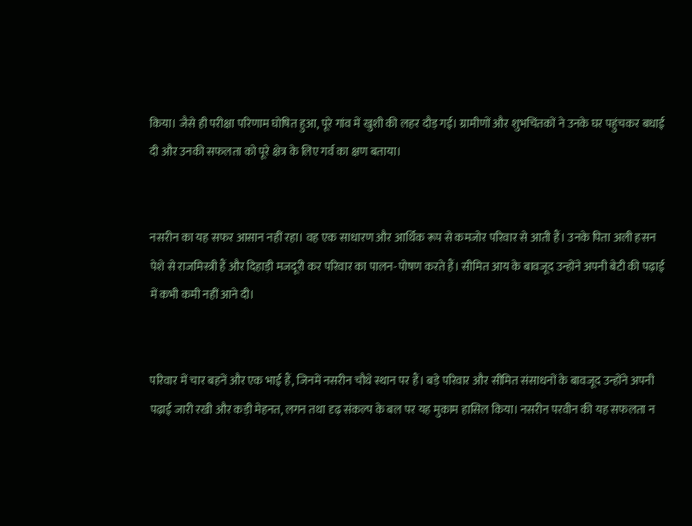किया। जैसे ही परीक्षा परिणाम घोषित हुआ, पूरे गांव में खुशी की लहर दौड़ गई। ग्रामीणों और शुभचिंतकों ने उनके घर पहुंचकर बधाई दी और उनकी सफलता को पूरे क्षेत्र के लिए गर्व का क्षण बताया।


नसरीन का यह सफर आसान नहीं रहा। वह एक साधारण और आर्थिक रूप से कमजोर परिवार से आती हैं। उनके पिता अली हसन पेशे से राजमिस्त्री हैं और दिहाड़ी मजदूरी कर परिवार का पालन-पोषण करते हैं। सीमित आय के बावजूद उन्होंने अपनी बेटी की पढ़ाई में कभी कमी नहीं आने दी।


परिवार में चार बहनें और एक भाई हैं, जिनमें नसरीन चौथे स्थान पर हैं। बड़े परिवार और सीमित संसाधनों के बावजूद उन्होंने अपनी पढ़ाई जारी रखी और कड़ी मेहनत, लगन तथा दृढ़ संकल्प के बल पर यह मुकाम हासिल किया। नसरीन परवीन की यह सफलता न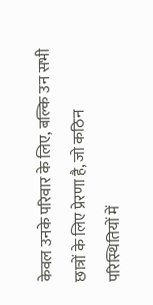केवल उनके परिवार के लिए, बल्कि उन सभी छात्रों के लिए प्रेरणा है, जो कठिन परिस्थितियों में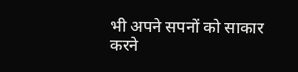भी अपने सपनों को साकार करने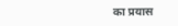का प्रयास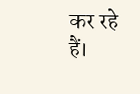कर रहे हैं।